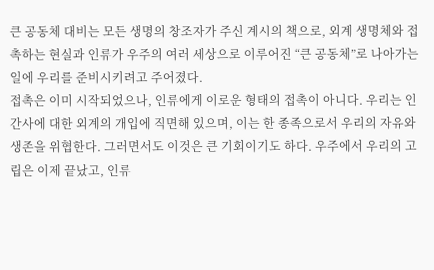큰 공동체 대비는 모든 생명의 창조자가 주신 계시의 책으로, 외계 생명체와 접촉하는 현실과 인류가 우주의 여러 세상으로 이루어진 “큰 공동체”로 나아가는 일에 우리를 준비시키려고 주어졌다.
접촉은 이미 시작되었으나, 인류에게 이로운 형태의 접촉이 아니다. 우리는 인간사에 대한 외계의 개입에 직면해 있으며, 이는 한 종족으로서 우리의 자유와 생존을 위협한다. 그러면서도 이것은 큰 기회이기도 하다. 우주에서 우리의 고립은 이제 끝났고, 인류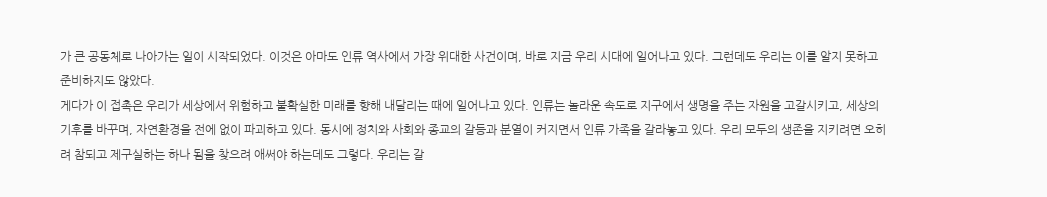가 큰 공동체로 나아가는 일이 시작되었다. 이것은 아마도 인류 역사에서 가장 위대한 사건이며, 바로 지금 우리 시대에 일어나고 있다. 그런데도 우리는 이를 알지 못하고 준비하지도 않았다.
게다가 이 접촉은 우리가 세상에서 위험하고 불확실한 미래를 향해 내달리는 때에 일어나고 있다. 인류는 놀라운 속도로 지구에서 생명을 주는 자원을 고갈시키고, 세상의 기후를 바꾸며, 자연환경을 전에 없이 파괴하고 있다. 동시에 정치와 사회와 종교의 갈등과 분열이 커지면서 인류 가족을 갈라놓고 있다. 우리 모두의 생존을 지키려면 오히려 참되고 제구실하는 하나 됨을 찾으려 애써야 하는데도 그렇다. 우리는 갈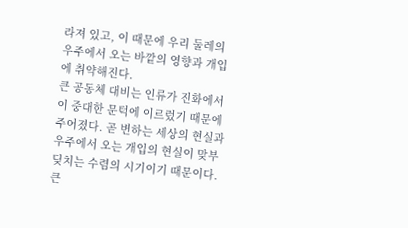라져 있고, 이 때문에 우리 둘레의 우주에서 오는 바깥의 영향과 개입에 취약해진다.
큰 공동체 대비는 인류가 진화에서 이 중대한 문턱에 이르렀기 때문에 주어졌다. 곧 변하는 세상의 현실과 우주에서 오는 개입의 현실이 맞부딪치는 수렴의 시기이기 때문이다. 큰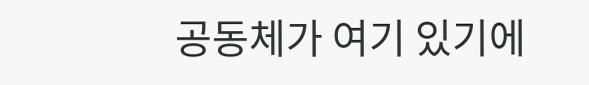공동체가 여기 있기에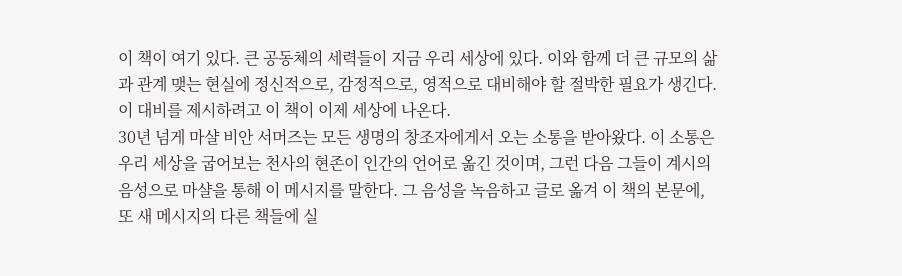이 책이 여기 있다. 큰 공동체의 세력들이 지금 우리 세상에 있다. 이와 함께 더 큰 규모의 삶과 관계 맺는 현실에 정신적으로, 감정적으로, 영적으로 대비해야 할 절박한 필요가 생긴다. 이 대비를 제시하려고 이 책이 이제 세상에 나온다.
30년 넘게 마샬 비안 서머즈는 모든 생명의 창조자에게서 오는 소통을 받아왔다. 이 소통은 우리 세상을 굽어보는 천사의 현존이 인간의 언어로 옮긴 것이며, 그런 다음 그들이 계시의 음성으로 마샬을 통해 이 메시지를 말한다. 그 음성을 녹음하고 글로 옮겨 이 책의 본문에, 또 새 메시지의 다른 책들에 실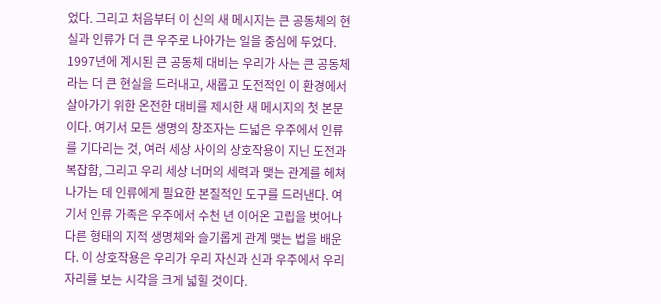었다. 그리고 처음부터 이 신의 새 메시지는 큰 공동체의 현실과 인류가 더 큰 우주로 나아가는 일을 중심에 두었다.
1997년에 계시된 큰 공동체 대비는 우리가 사는 큰 공동체라는 더 큰 현실을 드러내고, 새롭고 도전적인 이 환경에서 살아가기 위한 온전한 대비를 제시한 새 메시지의 첫 본문이다. 여기서 모든 생명의 창조자는 드넓은 우주에서 인류를 기다리는 것, 여러 세상 사이의 상호작용이 지닌 도전과 복잡함, 그리고 우리 세상 너머의 세력과 맺는 관계를 헤쳐 나가는 데 인류에게 필요한 본질적인 도구를 드러낸다. 여기서 인류 가족은 우주에서 수천 년 이어온 고립을 벗어나 다른 형태의 지적 생명체와 슬기롭게 관계 맺는 법을 배운다. 이 상호작용은 우리가 우리 자신과 신과 우주에서 우리 자리를 보는 시각을 크게 넓힐 것이다.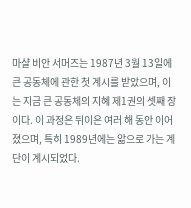마샬 비안 서머즈는 1987년 3월 13일에 큰 공동체에 관한 첫 계시를 받았으며, 이는 지금 큰 공동체의 지혜 제1권의 셋째 장이다. 이 과정은 뒤이은 여러 해 동안 이어졌으며, 특히 1989년에는 앎으로 가는 계단이 계시되었다.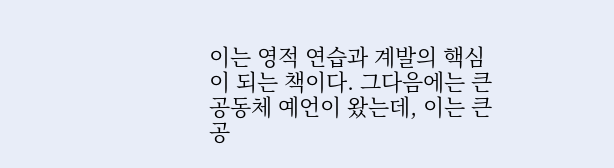이는 영적 연습과 계발의 핵심이 되는 책이다. 그다음에는 큰 공동체 예언이 왔는데, 이는 큰 공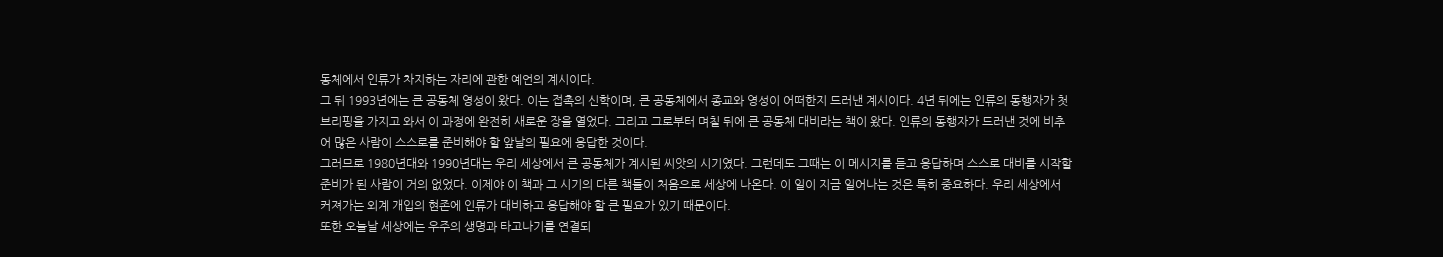동체에서 인류가 차지하는 자리에 관한 예언의 계시이다.
그 뒤 1993년에는 큰 공동체 영성이 왔다. 이는 접촉의 신학이며, 큰 공동체에서 종교와 영성이 어떠한지 드러낸 계시이다. 4년 뒤에는 인류의 동행자가 첫 브리핑을 가지고 와서 이 과정에 완전히 새로운 장을 열었다. 그리고 그로부터 며칠 뒤에 큰 공동체 대비라는 책이 왔다. 인류의 동행자가 드러낸 것에 비추어 많은 사람이 스스로를 준비해야 할 앞날의 필요에 응답한 것이다.
그러므로 1980년대와 1990년대는 우리 세상에서 큰 공동체가 계시된 씨앗의 시기였다. 그런데도 그때는 이 메시지를 듣고 응답하며 스스로 대비를 시작할 준비가 된 사람이 거의 없었다. 이제야 이 책과 그 시기의 다른 책들이 처음으로 세상에 나온다. 이 일이 지금 일어나는 것은 특히 중요하다. 우리 세상에서 커져가는 외계 개입의 현존에 인류가 대비하고 응답해야 할 큰 필요가 있기 때문이다.
또한 오늘날 세상에는 우주의 생명과 타고나기를 연결되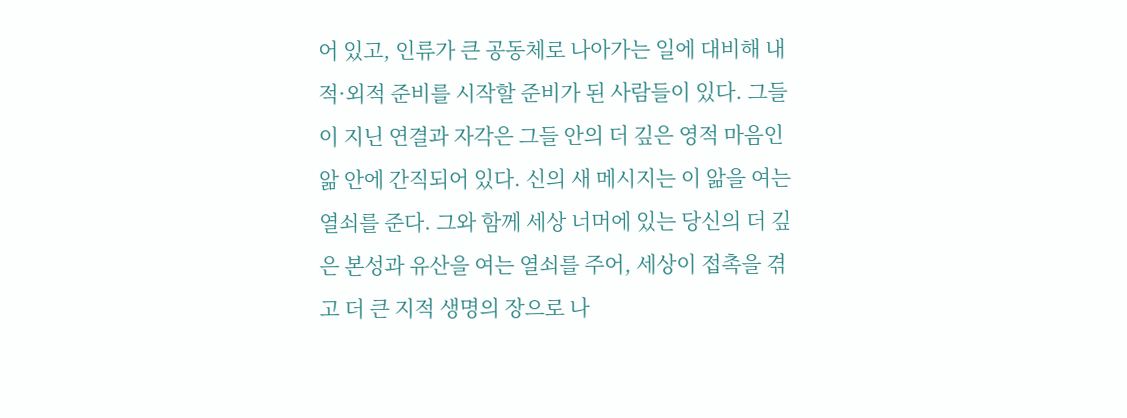어 있고, 인류가 큰 공동체로 나아가는 일에 대비해 내적·외적 준비를 시작할 준비가 된 사람들이 있다. 그들이 지닌 연결과 자각은 그들 안의 더 깊은 영적 마음인 앎 안에 간직되어 있다. 신의 새 메시지는 이 앎을 여는 열쇠를 준다. 그와 함께 세상 너머에 있는 당신의 더 깊은 본성과 유산을 여는 열쇠를 주어, 세상이 접촉을 겪고 더 큰 지적 생명의 장으로 나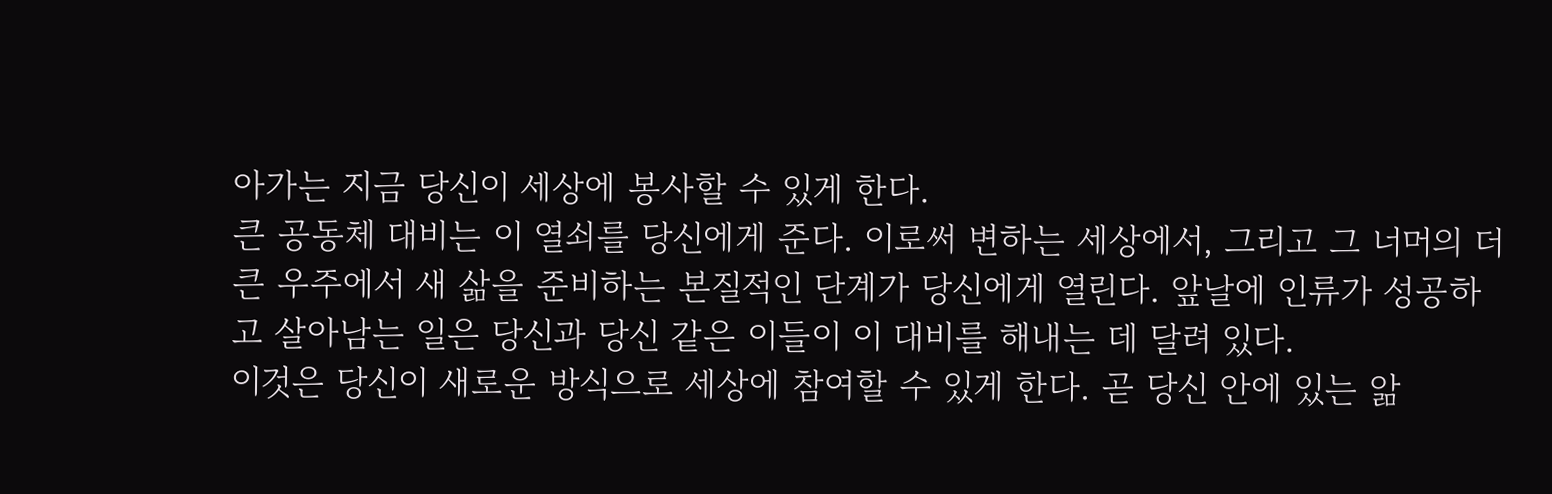아가는 지금 당신이 세상에 봉사할 수 있게 한다.
큰 공동체 대비는 이 열쇠를 당신에게 준다. 이로써 변하는 세상에서, 그리고 그 너머의 더 큰 우주에서 새 삶을 준비하는 본질적인 단계가 당신에게 열린다. 앞날에 인류가 성공하고 살아남는 일은 당신과 당신 같은 이들이 이 대비를 해내는 데 달려 있다.
이것은 당신이 새로운 방식으로 세상에 참여할 수 있게 한다. 곧 당신 안에 있는 앎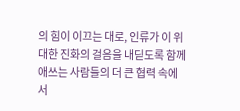의 힘이 이끄는 대로, 인류가 이 위대한 진화의 걸음을 내딛도록 함께 애쓰는 사람들의 더 큰 협력 속에서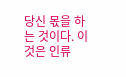당신 몫을 하는 것이다. 이것은 인류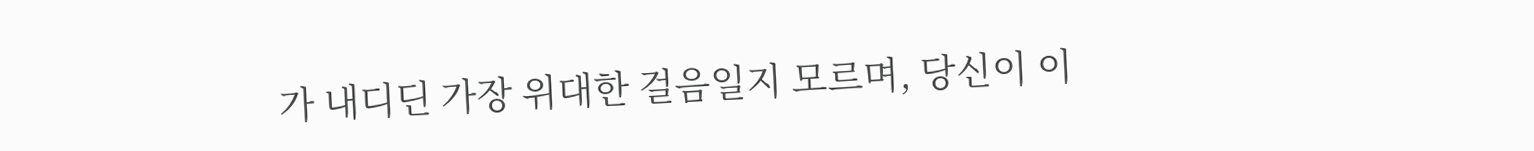가 내디딘 가장 위대한 걸음일지 모르며, 당신이 이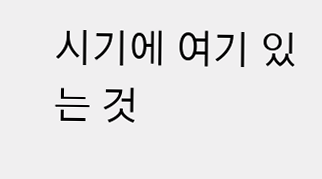시기에 여기 있는 것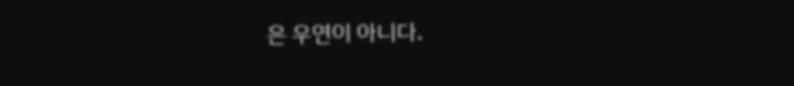은 우연이 아니다.